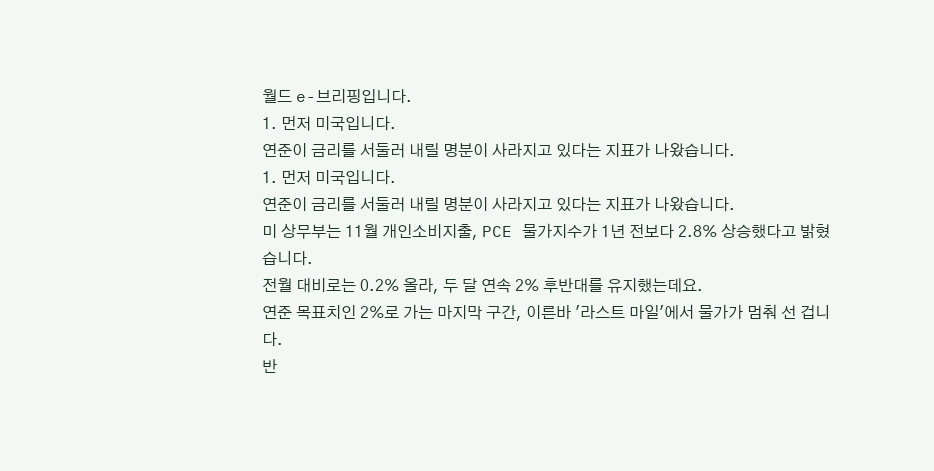월드 e-브리핑입니다.
1. 먼저 미국입니다.
연준이 금리를 서둘러 내릴 명분이 사라지고 있다는 지표가 나왔습니다.
1. 먼저 미국입니다.
연준이 금리를 서둘러 내릴 명분이 사라지고 있다는 지표가 나왔습니다.
미 상무부는 11월 개인소비지출, PCE 물가지수가 1년 전보다 2.8% 상승했다고 밝혔습니다.
전월 대비로는 0.2% 올라, 두 달 연속 2% 후반대를 유지했는데요.
연준 목표치인 2%로 가는 마지막 구간, 이른바 '라스트 마일'에서 물가가 멈춰 선 겁니다.
반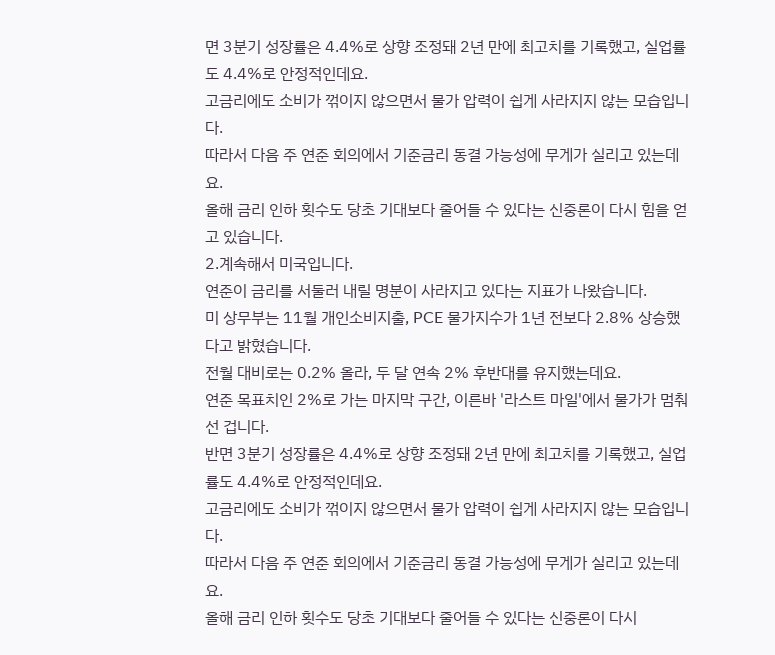면 3분기 성장률은 4.4%로 상향 조정돼 2년 만에 최고치를 기록했고, 실업률도 4.4%로 안정적인데요.
고금리에도 소비가 꺾이지 않으면서 물가 압력이 쉽게 사라지지 않는 모습입니다.
따라서 다음 주 연준 회의에서 기준금리 동결 가능성에 무게가 실리고 있는데요.
올해 금리 인하 횟수도 당초 기대보다 줄어들 수 있다는 신중론이 다시 힘을 얻고 있습니다.
2.계속해서 미국입니다.
연준이 금리를 서둘러 내릴 명분이 사라지고 있다는 지표가 나왔습니다.
미 상무부는 11월 개인소비지출, PCE 물가지수가 1년 전보다 2.8% 상승했다고 밝혔습니다.
전월 대비로는 0.2% 올라, 두 달 연속 2% 후반대를 유지했는데요.
연준 목표치인 2%로 가는 마지막 구간, 이른바 '라스트 마일'에서 물가가 멈춰 선 겁니다.
반면 3분기 성장률은 4.4%로 상향 조정돼 2년 만에 최고치를 기록했고, 실업률도 4.4%로 안정적인데요.
고금리에도 소비가 꺾이지 않으면서 물가 압력이 쉽게 사라지지 않는 모습입니다.
따라서 다음 주 연준 회의에서 기준금리 동결 가능성에 무게가 실리고 있는데요.
올해 금리 인하 횟수도 당초 기대보다 줄어들 수 있다는 신중론이 다시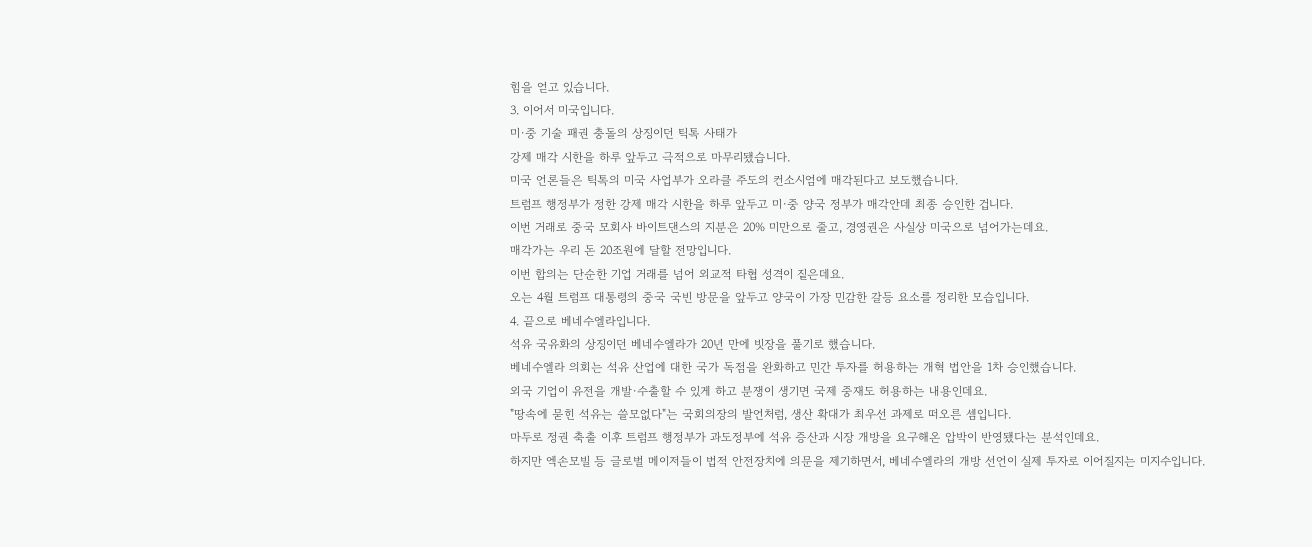힘을 얻고 있습니다.
3. 이어서 미국입니다.
미·중 기술 패권 충돌의 상징이던 틱톡 사태가
강제 매각 시한을 하루 앞두고 극적으로 마무리됐습니다.
미국 언론들은 틱톡의 미국 사업부가 오라클 주도의 컨소시엄에 매각된다고 보도했습니다.
트럼프 행정부가 정한 강제 매각 시한을 하루 앞두고 미·중 양국 정부가 매각안데 최종 승인한 겁니다.
이번 거래로 중국 모회사 바이트댄스의 지분은 20% 미만으로 줄고, 경영권은 사실상 미국으로 넘어가는데요.
매각가는 우리 돈 20조원에 달할 전망입니다.
이번 합의는 단순한 기업 거래를 넘어 외교적 타협 성격이 짙은데요.
오는 4월 트럼프 대통령의 중국 국빈 방문을 앞두고 양국이 가장 민감한 갈등 요소를 정리한 모습입니다.
4. 끝으로 베네수엘라입니다.
석유 국유화의 상징이던 베네수엘라가 20년 만에 빗장을 풀기로 했습니다.
베네수엘라 의회는 석유 산업에 대한 국가 독점을 완화하고 민간 투자를 허용하는 개혁 법안을 1차 승인했습니다.
외국 기업이 유전을 개발·수출할 수 있게 하고 분쟁이 생기면 국제 중재도 허용하는 내용인데요.
"땅속에 묻힌 석유는 쓸모없다"는 국회의장의 발언처럼, 생산 확대가 최우선 과제로 떠오른 셈입니다.
마두로 정권 축출 이후 트럼프 행정부가 과도정부에 석유 증산과 시장 개방을 요구해온 압박이 반영됐다는 분석인데요.
하지만 엑손모빌 등 글로벌 메이저들이 법적 안전장치에 의문을 제기하면서, 베네수엘라의 개방 선언이 실제 투자로 이어질지는 미지수입니다.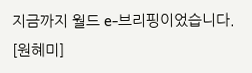지금까지 월드 e-브리핑이었습니다.
[원혜미]